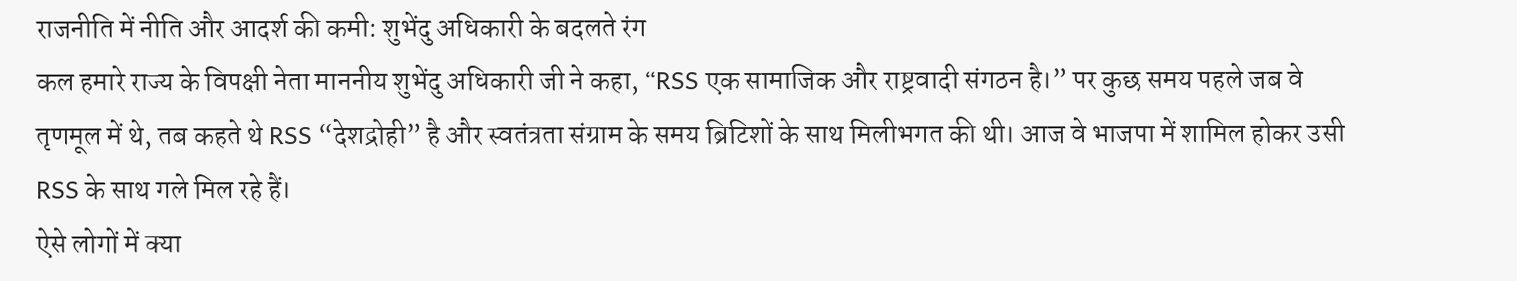राजनीति में नीति और आदर्श की कमी: शुभेंदु अधिकारी के बदलते रंग
कल हमारे राज्य के विपक्षी नेता माननीय शुभेंदु अधिकारी जी ने कहा, “RSS एक सामाजिक और राष्ट्रवादी संगठन है।” पर कुछ समय पहले जब वे तृणमूल में थे, तब कहते थे RSS “देशद्रोही” है और स्वतंत्रता संग्राम के समय ब्रिटिशों के साथ मिलीभगत की थी। आज वे भाजपा में शामिल होकर उसी RSS के साथ गले मिल रहे हैं।
ऐसे लोगों में क्या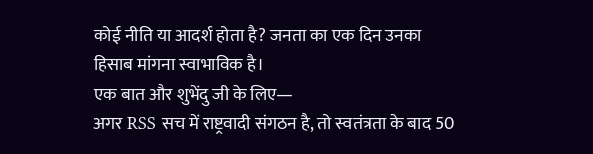कोई नीति या आदर्श होता है? जनता का एक दिन उनका हिसाब मांगना स्वाभाविक है।
एक बात और शुभेंदु जी के लिए—
अगर RSS सच में राष्ट्रवादी संगठन है, तो स्वतंत्रता के बाद 50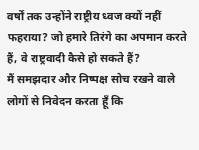वर्षों तक उन्होंने राष्ट्रीय ध्वज क्यों नहीं फहराया? जो हमारे तिरंगे का अपमान करते हैं, वे राष्ट्रवादी कैसे हो सकते हैं?
मैं समझदार और निष्पक्ष सोच रखने वाले लोगों से निवेदन करता हूँ कि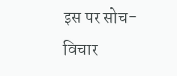इस पर सोच-विचार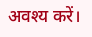अवश्य करें।